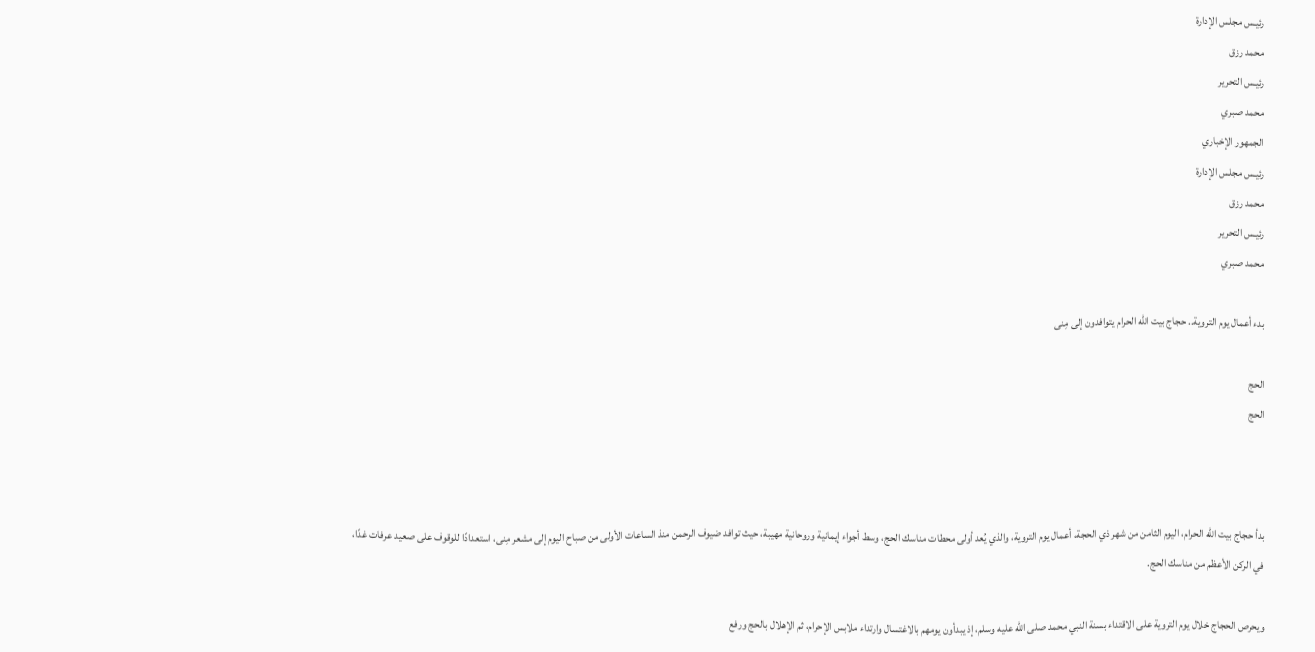رئيـس مجلس الإدارة
محمد رزق
رئيـس التحرير
محمد صبري
الجمهور الإخباري
رئيـس مجلس الإدارة
محمد رزق
رئيـس التحرير
محمد صبري

بدء أعمال يوم التروية.. حجاج بيت الله الحرام يتوافدون إلى مِنى

الحج
الحج



بدأ حجاج بيت الله الحرام، اليوم الثامن من شهر ذي الحجة، أعمال يوم التروية، والذي يُعد أولى محطات مناسك الحج، وسط أجواء إيمانية وروحانية مهيبة، حيث توافد ضيوف الرحمن منذ الساعات الأولى من صباح اليوم إلى مشعر مِنى، استعدادًا للوقوف على صعيد عرفات غدًا، في الركن الأعظم من مناسك الحج.

ويحرص الحجاج خلال يوم التروية على الاقتداء بسنة النبي محمد صلى الله عليه وسلم، إذ يبدأون يومهم بالاغتسال وارتداء ملابس الإحرام، ثم الإهلال بالحج ورفع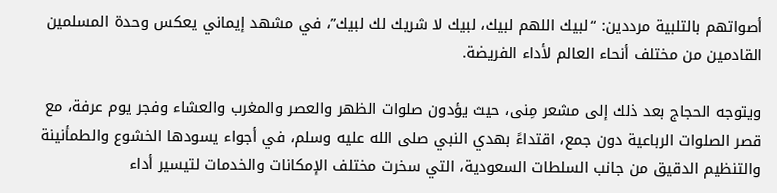أصواتهم بالتلبية مرددين: “لبيك اللهم لبيك، لبيك لا شريك لك لبيك”، في مشهد إيماني يعكس وحدة المسلمين القادمين من مختلف أنحاء العالم لأداء الفريضة.

ويتوجه الحجاج بعد ذلك إلى مشعر مِنى، حيث يؤدون صلوات الظهر والعصر والمغرب والعشاء وفجر يوم عرفة، مع قصر الصلوات الرباعية دون جمع، اقتداءً بهدي النبي صلى الله عليه وسلم، في أجواء يسودها الخشوع والطمأنينة والتنظيم الدقيق من جانب السلطات السعودية، التي سخرت مختلف الإمكانات والخدمات لتيسير أداء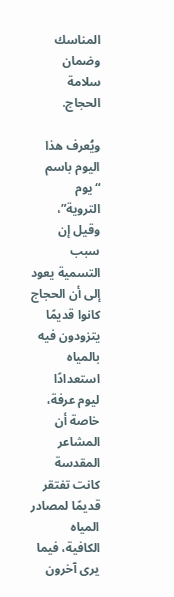المناسك وضمان سلامة الحجاج.

ويُعرف هذا اليوم باسم “يوم التروية”، وقيل إن سبب التسمية يعود إلى أن الحجاج كانوا قديمًا يتزودون فيه بالمياه استعدادًا ليوم عرفة، خاصة أن المشاعر المقدسة كانت تفتقر قديمًا لمصادر المياه الكافية، فيما يرى آخرون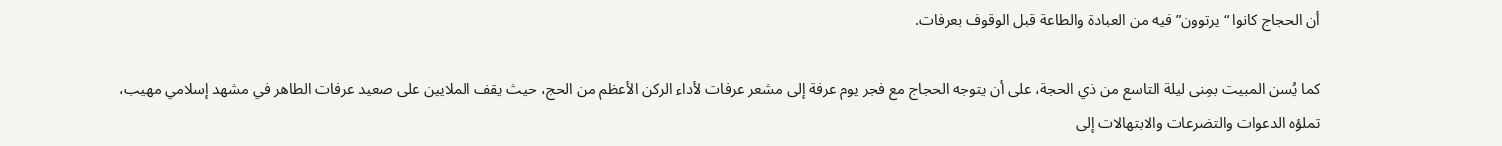أن الحجاج كانوا “يرتوون” فيه من العبادة والطاعة قبل الوقوف بعرفات.

كما يُسن المبيت بمِنى ليلة التاسع من ذي الحجة، على أن يتوجه الحجاج مع فجر يوم عرفة إلى مشعر عرفات لأداء الركن الأعظم من الحج، حيث يقف الملايين على صعيد عرفات الطاهر في مشهد إسلامي مهيب، تملؤه الدعوات والتضرعات والابتهالات إلى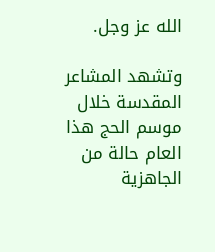الله عز وجل.

وتشهد المشاعر المقدسة خلال موسم الحج هذا العام حالة من الجاهزية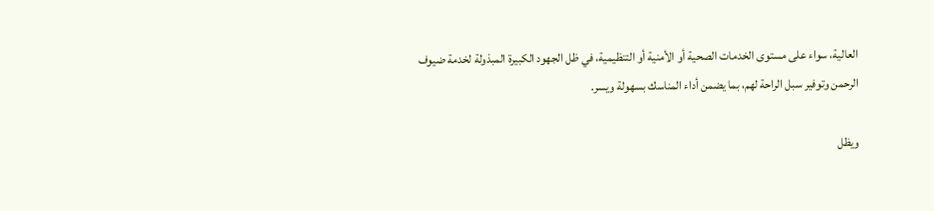العالية، سواء على مستوى الخدمات الصحية أو الأمنية أو التنظيمية، في ظل الجهود الكبيرة المبذولة لخدمة ضيوف الرحمن وتوفير سبل الراحة لهم، بما يضمن أداء المناسك بسهولة ويسر.

ويظل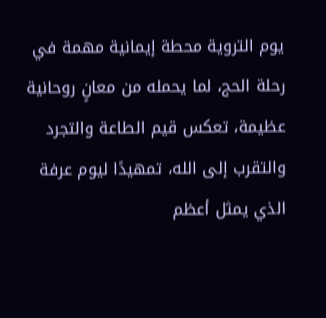يوم التروية محطة إيمانية مهمة في رحلة الحج، لما يحمله من معانٍ روحانية عظيمة، تعكس قيم الطاعة والتجرد والتقرب إلى الله، تمهيدًا ليوم عرفة الذي يمثل أعظم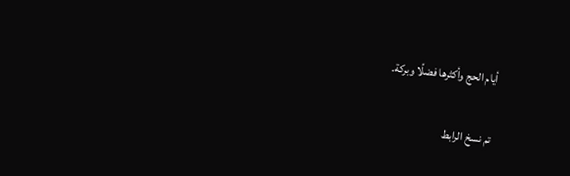أيام الحج وأكثرها فضلًا وبركة.

تم نسخ الرابط